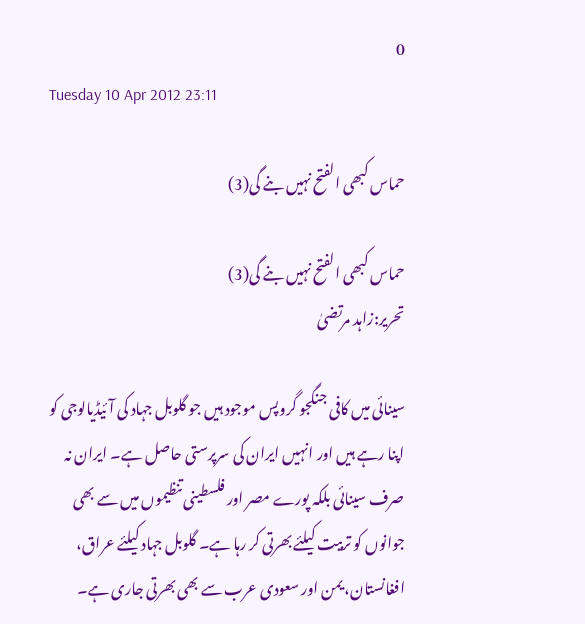0
Tuesday 10 Apr 2012 23:11

حماس کبھی الفتح نہیں بنے گی(3)

حماس کبھی الفتح نہیں بنے گی(3)
تحریر:زاہد مرتضیٰ

سینائی میں کافی جنگجو گروپس موجود ہیں جو گلوبل جہاد کی آئیڈیالوجی کو اپنا رہے ہیں اور انہیں ایران کی سرپرستی حاصل ہے۔ ایران نہ صرف سینائی بلکہ پورے مصر اور فلسطینی تنظیموں میں سے بھی جوانوں کو تربیت کیلئے بھرتی کر رہا ہے۔ گلوبل جہاد کیلئے عراق، افغانستان، یمن اور سعودی عرب سے بھی بھرتی جاری ہے۔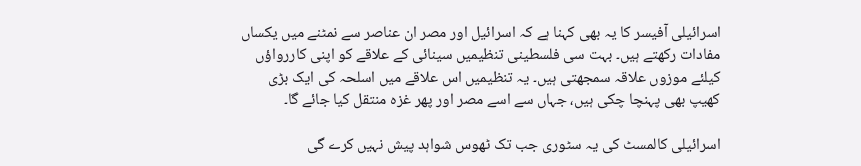اسرائیلی آفیسر کا یہ بھی کہنا ہے کہ اسرائیل اور مصر ان عناصر سے نمٹنے میں یکساں مفادات رکھتے ہیں۔ بہت سی فلسطینی تنظیمیں سینائی کے علاقے کو اپنی کاررواؤں کیلئے موزوں علاقہ سمجھتی ہیں۔ یہ تنظیمیں اس علاقے میں اسلحہ کی ایک بڑی کھیپ بھی پہنچا چکی ہیں، جہاں سے اسے مصر اور پھر غزہ منتقل کیا جائے گا۔

اسرائیلی کالمسٹ کی یہ سٹوری جب تک ٹھوس شواہد پیش نہیں کرے گی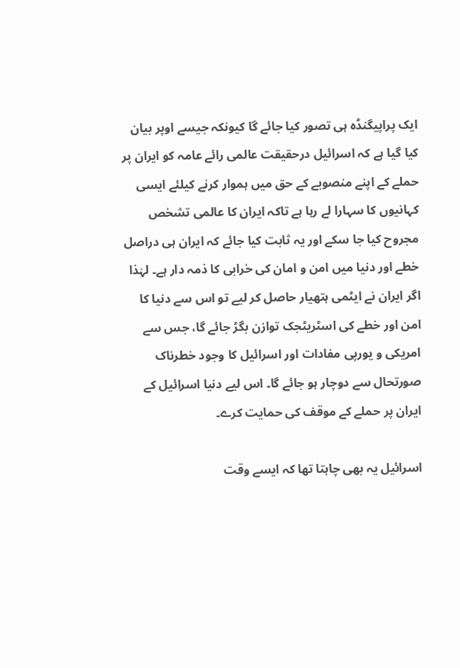ایک پراپیگنڈہ ہی تصور کیا جائے گا کیونکہ جیسے اوپر بیان کیا گیا ہے کہ اسرائیل درحقیقت عالمی رائے عامہ کو ایران پر حملے کے اپنے منصوبے کے حق میں ہموار کرنے کیلئے ایسی کہانیوں کا سہارا لے رہا ہے تاکہ ایران کا عالمی تشخص مجروح کیا جا سکے اور یہ ثابت کیا جائے کہ ایران ہی دراصل خطے اور دنیا میں امن و امان کی خرابی کا ذمہ دار ہے۔ لہٰذا اگر ایران نے ایٹمی ہتھیار حاصل کر لیے تو اس سے دنیا کا امن اور خطے کی اسٹریٹجک توازن بگڑ جائے گا، جس سے امریکی و یورپی مفادات اور اسرائیل کا وجود خطرناک صورتحال سے دوچار ہو جائے گا۔ اس لیے دنیا اسرائیل کے ایران پر حملے کے موقف کی حمایت کرے۔

اسرائیل یہ بھی چاہتا تھا کہ ایسے وقت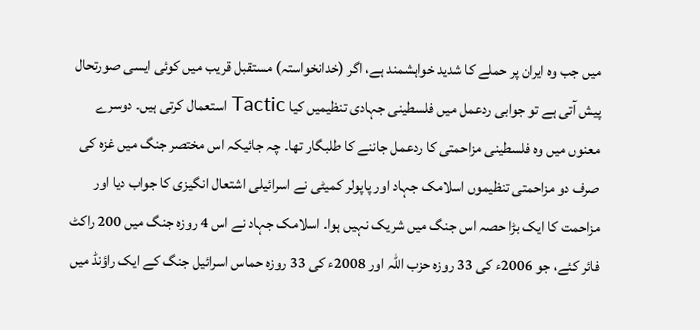میں جب وہ ایران پر حملے کا شدید خواہشمند ہے، اگر (خدانخواستہ) مستقبل قریب میں کوئی ایسی صورتحال پیش آتی ہے تو جوابی ردعمل میں فلسطینی جہادی تنظیمیں کیا Tactic استعمال کرتی ہیں۔ دوسرے معنوں میں وہ فلسطینی مزاحمتی کا ردعمل جاننے کا طلبگار تھا۔ چہ جائیکہ اس مختصر جنگ میں غزہ کی صرف دو مزاحمتی تنظیموں اسلامک جہاد اور پاپولر کمیٹی نے اسرائیلی اشتعال انگیزی کا جواب دیا اور مزاحمت کا ایک بڑا حصہ اس جنگ میں شریک نہیں ہوا۔ اسلامک جہاد نے اس 4 روزہ جنگ میں 200 راکٹ فائر کئے، جو 2006ء کی 33 روزہ حزب اللہ اور 2008ء کی 33 روزہ حماس اسرائیل جنگ کے ایک راؤنڈ میں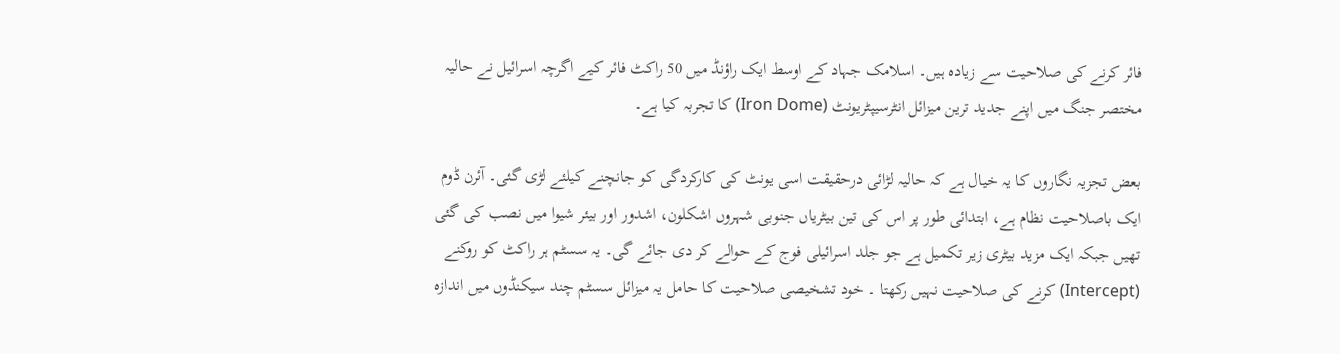فائر کرنے کی صلاحیت سے زیادہ ہیں۔ اسلامک جہاد کے اوسط ایک راؤنڈ میں 50 راکٹ فائر کیے اگرچہ اسرائیل نے حالیہ مختصر جنگ میں اپنے جدید ترین میزائل انٹرسیپٹریونٹ (Iron Dome) کا تجربہ کیا ہے۔

بعض تجزیہ نگاروں کا یہ خیال ہے کہ حالیہ لڑائی درحقیقت اسی یونٹ کی کارکردگی کو جانچنے کیلئے لڑی گئی۔ آئرن ڈوم ایک باصلاحیت نظام ہے، ابتدائی طور پر اس کی تین بیٹریاں جنوبی شہروں اشکلون، اشدور اور بیئر شیوا میں نصب کی گئی تھیں جبکہ ایک مزید بیٹری زیر تکمیل ہے جو جلد اسرائیلی فوج کے حوالے کر دی جائے گی۔ یہ سسٹم ہر راکٹ کو روکنے (Intercept) کرنے کی صلاحیت نہیں رکھتا ۔ خود تشخیصی صلاحیت کا حامل یہ میزائل سسٹم چند سیکنڈوں میں اندازہ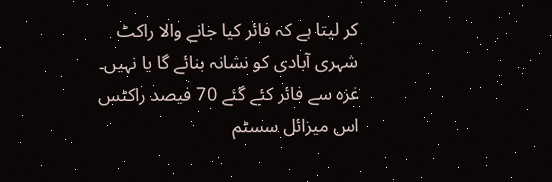کر لیتا ہے کہ فائر کیا جانے والا راکٹ شہری آبادی کو نشانہ بنائے گا یا نہیں۔ غزہ سے فائر کئے گئے 70 فیصد راکٹس اس میزائل سسٹم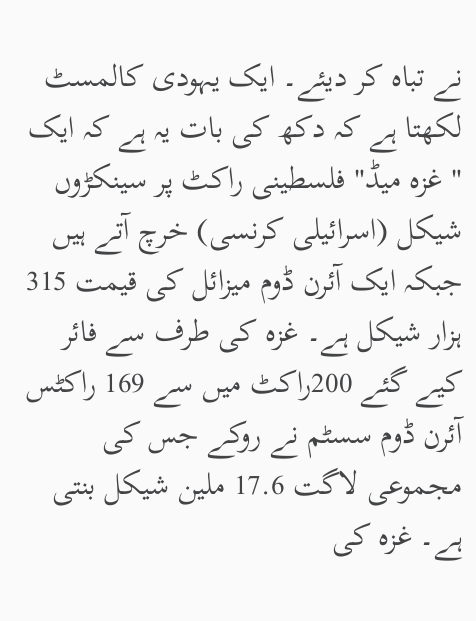نے تباہ کر دیئے۔ ایک یہودی کالمسٹ لکھتا ہے کہ دکھ کی بات یہ ہے کہ ایک " غزہ میڈ" فلسطینی راکٹ پر سینکڑوں شیکل (اسرائیلی کرنسی) خرچ آتے ہیں جبکہ ایک آئرن ڈوم میزائل کی قیمت 315 ہزار شیکل ہے۔ غزہ کی طرف سے فائر کیے گئے 200راکٹ میں سے 169 راکٹس آئرن ڈوم سسٹم نے روکے جس کی مجموعی لاگت 17.6 ملین شیکل بنتی ہے۔ غزہ کی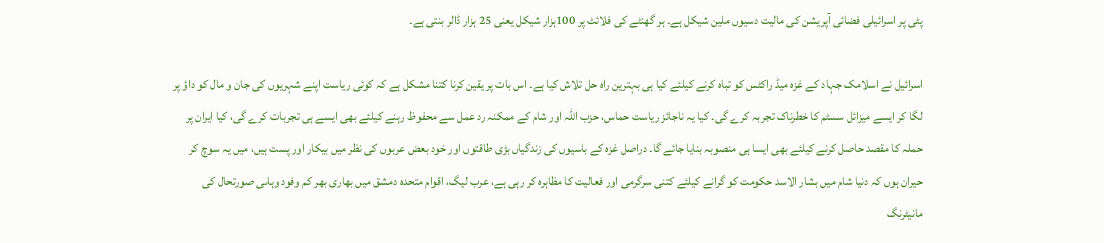پٹی پر اسرائیلی فضائی آپریشن کی مالیت دسیوں ملین شیکل ہے۔ ہر گھنٹے کی فلائٹ پر 100ہزار شیکل یعنی 25 ہزار ڈالر بنتی ہے۔

اسرائیل نے اسلامک جہاد کے غزہ میڈ راکٹس کو تباہ کرنے کیلئے کیا ہی بہترین راہ حل تلاش کیا ہے۔ اس بات پر یقین کرنا کتنا مشکل ہے کہ کوئی ریاست اپنے شہریوں کی جان و مال کو داؤ پر لگا کر ایسے میزائل سسٹم کا خطرناک تجربہ کرے گی۔ کیا یہ ناجائز ریاست حماس، حزب اللہ اور شام کے ممکنہ رد عمل سے محفوظ رہنے کیلئے بھی ایسے ہی تجربات کرے گی، کیا ایران پر حملہ کا مقصد حاصل کرنے کیلئے بھی ایسا ہی منصوبہ بنایا جائے گا۔ دراصل غزہ کے باسیوں کی زندگیاں بڑی طاقتوں اور خود بعض عربوں کی نظر میں بیکار اور پست ہیں، میں یہ سوچ کر حیران ہوں کہ دنیا شام میں بشار الاسد حکومت کو گرانے کیلئے کتنی سرگرمی اور فعالیت کا مظاہرہ کر رہی ہے، عرب لیگ، اقوام متحدہ دمشق میں بھاری بھر کم وفود وہاںی صورتحال کی مانیٹرنگ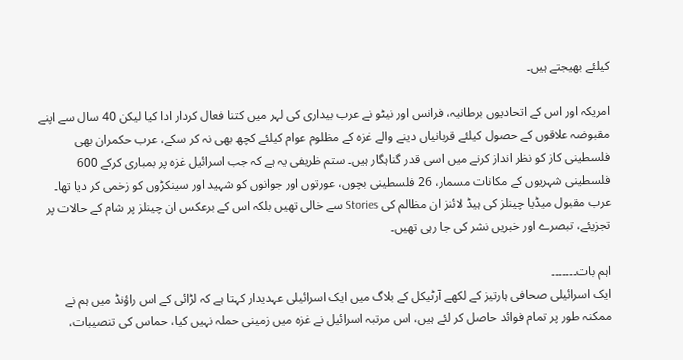کیلئے بھیجتے ہیں۔

امریکہ اور اس کے اتحادیوں برطانیہ، فرانس اور نیٹو نے عرب بیداری کی لہر میں کتنا فعال کردار ادا کیا لیکن 40 سال سے اپنے مقبوضہ علاقوں کے حصول کیلئے قربانیاں دینے والے غزہ کے مظلوم عوام کیلئے کچھ بھی نہ کر سکے، عرب حکمران بھی فلسطینی کاز کو نظر انداز کرنے میں اسی قدر گناہگار ہیں۔ ستم ظریفی یہ ہے کہ جب اسرائیل غزہ پر بمباری کرکے 600 فلسطینی شہریوں کے مکانات مسمار، 26 فلسطینی بچوں، عورتوں اور جوانوں کو شہید اور سینکڑوں کو زخمی کر دیا تھا۔ عرب مقبول میڈیا چینلز کی ہیڈ لائنز ان مظالم کی Stories سے خالی تھیں بلکہ اس کے برعکس ان چینلز پر شام کے حالات پر تجزیئے، تبصرے اور خبریں نشر کی جا رہی تھیں۔

اہم بات۔۔۔۔۔۔۔
ایک اسرائیلی صحافی ہارتیز کے لکھے آرٹیکل کے بلاگ میں ایک اسرائیلی عہدیدار کہتا ہے کہ لڑائی کے اس راؤنڈ میں ہم نے ممکنہ طور پر تمام فوائد حاصل کر لئے ہیں، اس مرتبہ اسرائیل نے غزہ میں زمینی حملہ نہیں کیا، حماس کی تنصیبات،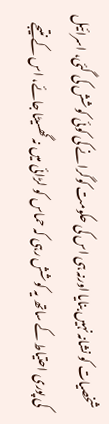شخصیات کو نشانہ نہیں بنایا اورنہ ہی اس کی حکومت کوگرانے کی کوئی کوشش کی گئی، اسرائیل کی پوری احتیاط کے ساتھ یہ کوشش رہی کہ حماس کو لڑائی میں نہ گھسیٹا جائے، اس کے نتیجے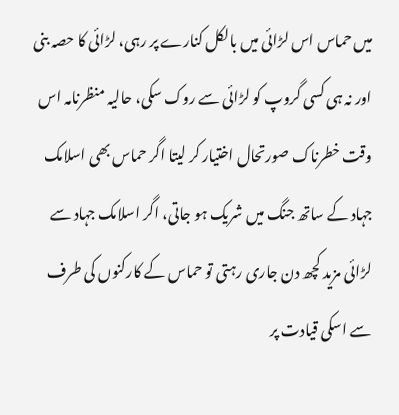میں حماس اس لڑائی میں بالکل کنارے پر رہی، لڑائی کا حصہ بنی اور نہ ہی کسی گروپ کو لڑائی سے روک سکی، حالیہ منظرنامہ اس وقت خطرناک صورتحال اختیار کر لیتا اگر حماس بھی اسلامک جہاد کے ساتھ جنگ میں شریک ہو جاتی، اگر اسلامک جہاد سے لڑائی مزید کچھ دن جاری رہتی تو حماس کے کارکنوں کی طرف سے اسکی قیادت پر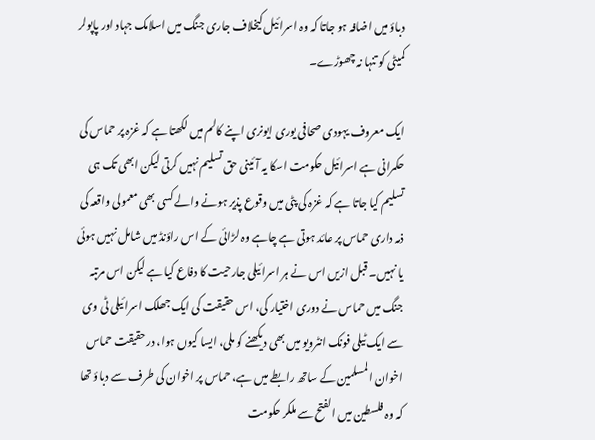دباؤ میں اضافہ ہو جاتا کہ وہ اسرائیل کیخلاف جاری جنگ میں اسلامک جہاد اور پاپولر کمیٹی کو تنہا نہ چھوڑے۔

ایک معروف یہودی صحافی یوری ایونری اپنے کالم میں لکھتا ہے کہ غزہ پر حماس کی حکمرانی ہے اسرائیل حکومت اسکا یہ آئینی حق تسلیم نہیں کرتی لیکن ابھی تک ہی تسلیم کیا جاتا ہے کہ غزہ کی پٹی میں وقوع پذیر ہونے والے کسی بھی معمولی واقعہ کی ذمہ داری حماس پر عائد ہوتی ہے چاہے وہ لڑائی کے اس راؤنڈ میں شامل نہیں ہوئی یا نہیں۔ قبل ازیں اس نے ہر اسرائیلی جارحیت کا دفاع کیا ہے لیکن اس مرتبہ جنگ میں حماس نے دوری اختیار کی، اس حقیقت کی ایک جھلک اسرائیلی ٹی وی سے ایک ٹیلی فونک انٹرویو میں بھی دیکھنے کو ملی، ایسا کیوں ہوا، درحقیقت حماس اخوان المسلمین کے ساتھ رابطے میں ہے، حماس پر اخوان کی طرف سے دباؤ تھا کہ وہ فلسطین میں الفتح سے ملکر حکومت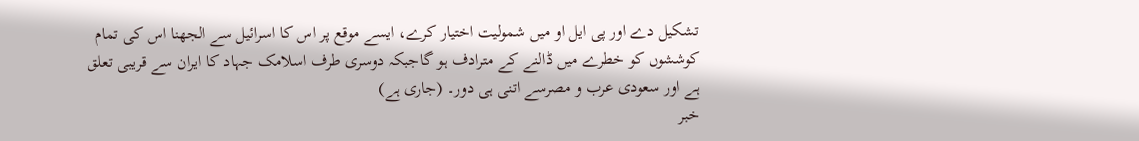تشکیل دے اور پی ایل او میں شمولیت اختیار کرے، ایسے موقع پر اس کا اسرائیل سے الجھنا اس کی تمام کوششوں کو خطرے میں ڈالنے کے مترادف ہو گاجبکہ دوسری طرف اسلامک جہاد کا ایران سے قریبی تعلق ہے اور سعودی عرب و مصرسے اتنی ہی دور۔ (جاری ہے)
خبر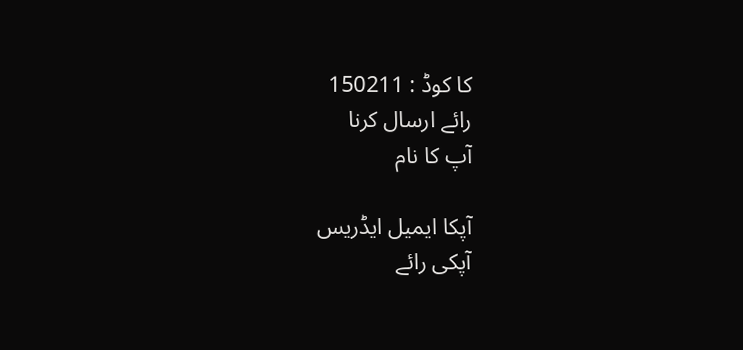کا کوڈ : 150211
رائے ارسال کرنا
آپ کا نام

آپکا ایمیل ایڈریس
آپکی رائے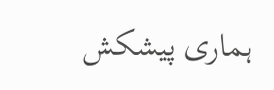ہماری پیشکش